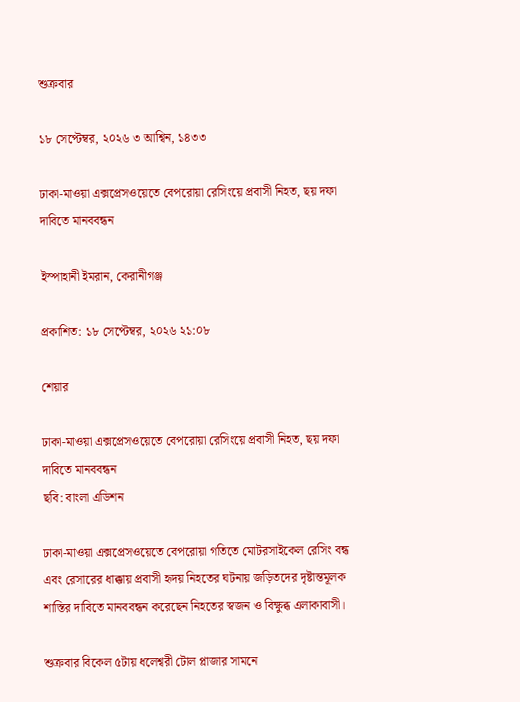শুক্রবার

১৮ সেপ্টেম্বর, ২০২৬ ৩ আশ্বিন, ১৪৩৩

ঢাকা-মাওয়া এক্সপ্রেসওয়েতে বেপরোয়া রেসিংয়ে প্রবাসী নিহত, ছয় দফা দাবিতে মানববন্ধন

ইস্পাহানী ইমরান, কেরানীগঞ্জ

প্রকাশিত: ১৮ সেপ্টেম্বর, ২০২৬ ২১:০৮

শেয়ার

ঢাকা-মাওয়া এক্সপ্রেসওয়েতে বেপরোয়া রেসিংয়ে প্রবাসী নিহত, ছয় দফা দাবিতে মানববন্ধন
ছবি: বাংলা এডিশন

ঢাকা-মাওয়া এক্সপ্রেসওয়েতে বেপরোয়া গতিতে মোটরসাইকেল রেসিং বন্ধ এবং রেসারের ধাক্কায় প্রবাসী হৃদয় নিহতের ঘটনায় জড়িতদের দৃষ্টান্তমূলক শাস্তির দাবিতে মানববন্ধন করেছেন নিহতের স্বজন ও বিক্ষুব্ধ এলাকাবাসী।

শুক্রবার বিকেল ৫টায় ধলেশ্বরী টোল প্লাজার সামনে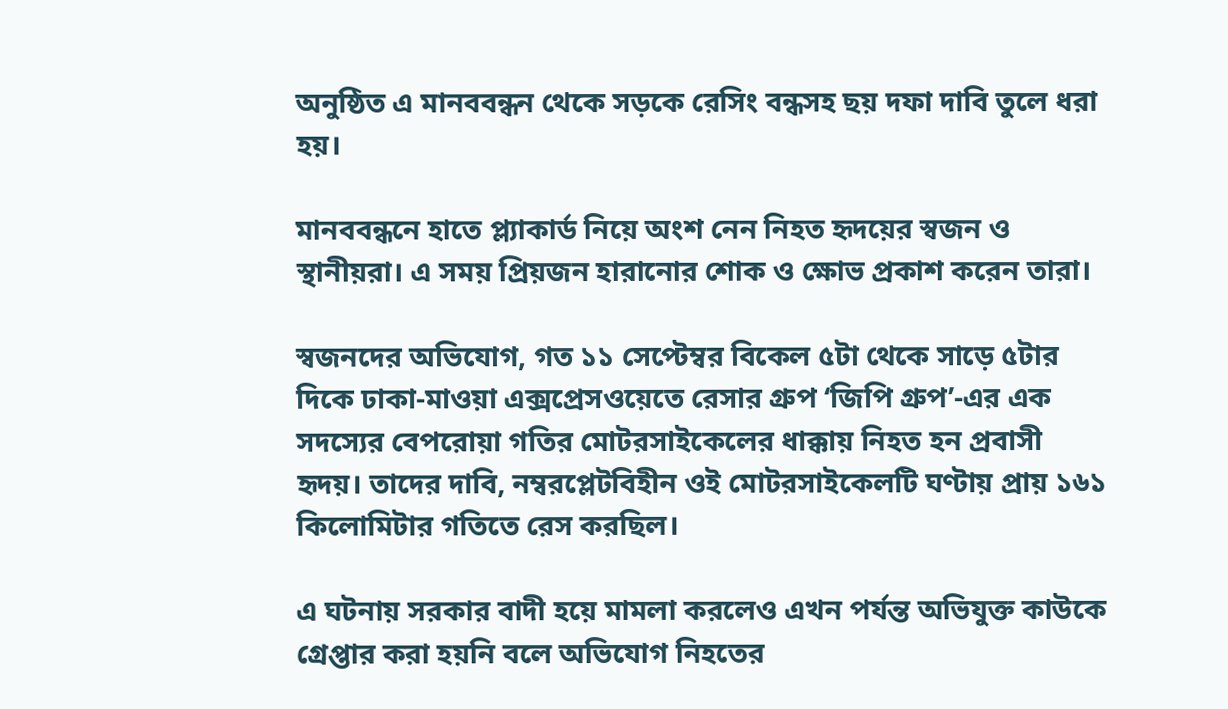অনুষ্ঠিত এ মানববন্ধন থেকে সড়কে রেসিং বন্ধসহ ছয় দফা দাবি তুলে ধরা হয়।

মানববন্ধনে হাতে প্ল্যাকার্ড নিয়ে অংশ নেন নিহত হৃদয়ের স্বজন ও স্থানীয়রা। এ সময় প্রিয়জন হারানোর শোক ও ক্ষোভ প্রকাশ করেন তারা।

স্বজনদের অভিযোগ, গত ১১ সেপ্টেম্বর বিকেল ৫টা থেকে সাড়ে ৫টার দিকে ঢাকা-মাওয়া এক্সপ্রেসওয়েতে রেসার গ্রুপ ‘জিপি গ্রুপ’-এর এক সদস্যের বেপরোয়া গতির মোটরসাইকেলের ধাক্কায় নিহত হন প্রবাসী হৃদয়। তাদের দাবি, নম্বরপ্লেটবিহীন ওই মোটরসাইকেলটি ঘণ্টায় প্রায় ১৬১ কিলোমিটার গতিতে রেস করছিল।

এ ঘটনায় সরকার বাদী হয়ে মামলা করলেও এখন পর্যন্ত অভিযুক্ত কাউকে গ্রেপ্তার করা হয়নি বলে অভিযোগ নিহতের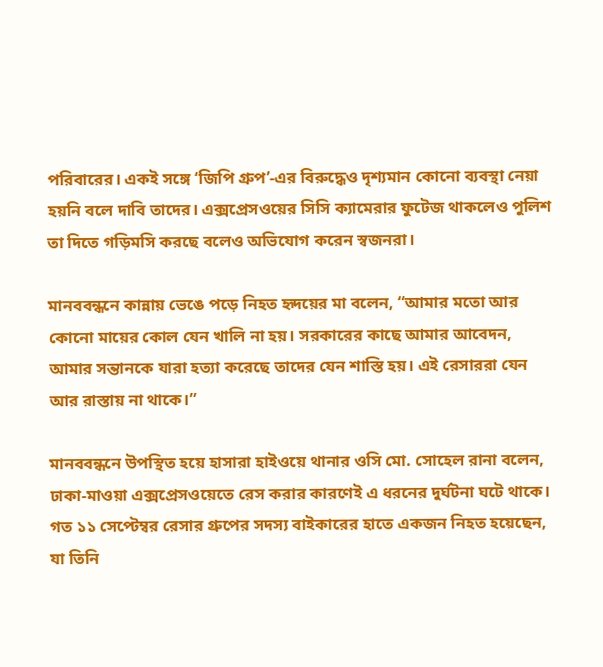পরিবারের। একই সঙ্গে ‘জিপি গ্রুপ’-এর বিরুদ্ধেও দৃশ্যমান কোনো ব্যবস্থা নেয়া হয়নি বলে দাবি তাদের। এক্সপ্রেসওয়ের সিসি ক্যামেরার ফুটেজ থাকলেও পুলিশ তা দিতে গড়িমসি করছে বলেও অভিযোগ করেন স্বজনরা।

মানববন্ধনে কান্নায় ভেঙে পড়ে নিহত হৃদয়ের মা বলেন, “আমার মতো আর কোনো মায়ের কোল যেন খালি না হয়। সরকারের কাছে আমার আবেদন, আমার সন্তানকে যারা হত্যা করেছে তাদের যেন শাস্তি হয়। এই রেসাররা যেন আর রাস্তায় না থাকে।”

মানববন্ধনে উপস্থিত হয়ে হাসারা হাইওয়ে থানার ওসি মো. সোহেল রানা বলেন, ঢাকা-মাওয়া এক্সপ্রেসওয়েতে রেস করার কারণেই এ ধরনের দুর্ঘটনা ঘটে থাকে। গত ১১ সেপ্টেম্বর রেসার গ্রুপের সদস্য বাইকারের হাতে একজন নিহত হয়েছেন, যা তিনি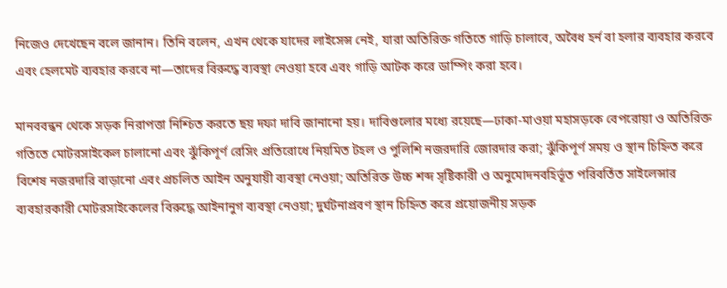নিজেও দেখেছেন বলে জানান। তিনি বলেন, এখন থেকে যাদের লাইসেন্স নেই, যারা অতিরিক্ত গতিতে গাড়ি চালাবে, অবৈধ হর্ন বা হলার ব্যবহার করবে এবং হেলমেট ব্যবহার করবে না—তাদের বিরুদ্ধে ব্যবস্থা নেওয়া হবে এবং গাড়ি আটক করে ডাম্পিং করা হবে।

মানববন্ধন থেকে সড়ক নিরাপত্তা নিশ্চিত করতে ছয় দফা দাবি জানানো হয়। দাবিগুলোর মধ্যে রয়েছে—ঢাকা-মাওয়া মহাসড়কে বেপরোয়া ও অতিরিক্ত গতিতে মোটরসাইকেল চালানো এবং ঝুঁকিপূর্ণ রেসিং প্রতিরোধে নিয়মিত টহল ও পুলিশি নজরদারি জোরদার করা; ঝুঁকিপূর্ণ সময় ও স্থান চিহ্নিত করে বিশেষ নজরদারি বাড়ানো এবং প্রচলিত আইন অনুযায়ী ব্যবস্থা নেওয়া; অতিরিক্ত উচ্চ শব্দ সৃষ্টিকারী ও অনুমোদনবহির্ভূত পরিবর্তিত সাইলেন্সার ব্যবহারকারী মোটরসাইকেলের বিরুদ্ধে আইনানুগ ব্যবস্থা নেওয়া; দুর্ঘটনাপ্রবণ স্থান চিহ্নিত করে প্রয়োজনীয় সড়ক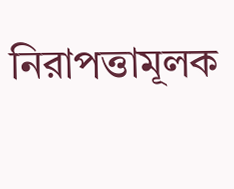নিরাপত্তামূলক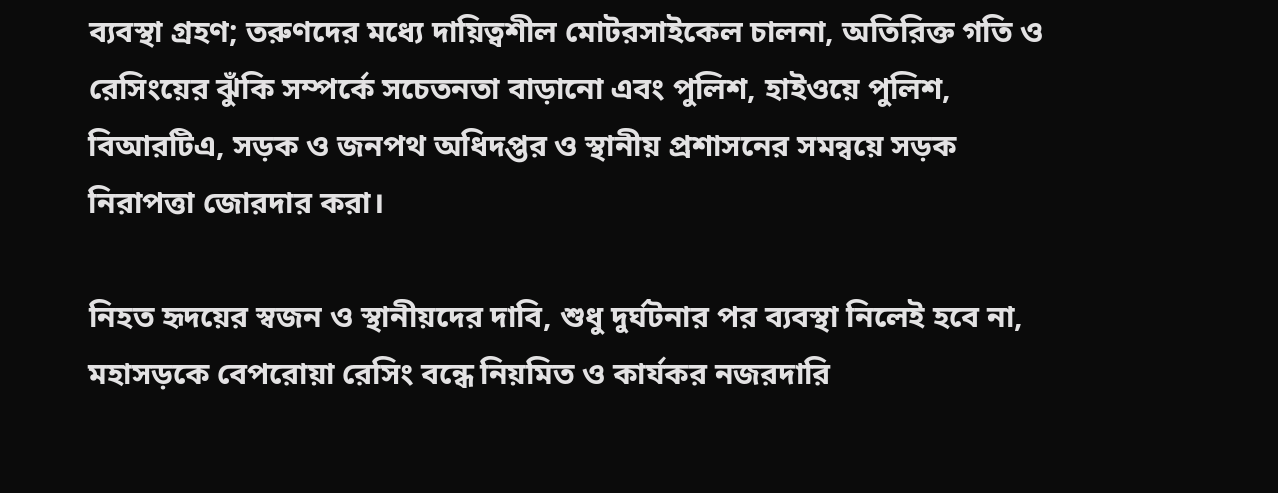ব্যবস্থা গ্রহণ; তরুণদের মধ্যে দায়িত্বশীল মোটরসাইকেল চালনা, অতিরিক্ত গতি ও রেসিংয়ের ঝুঁকি সম্পর্কে সচেতনতা বাড়ানো এবং পুলিশ, হাইওয়ে পুলিশ, বিআরটিএ, সড়ক ও জনপথ অধিদপ্তর ও স্থানীয় প্রশাসনের সমন্বয়ে সড়ক নিরাপত্তা জোরদার করা।

নিহত হৃদয়ের স্বজন ও স্থানীয়দের দাবি, শুধু দুর্ঘটনার পর ব্যবস্থা নিলেই হবে না, মহাসড়কে বেপরোয়া রেসিং বন্ধে নিয়মিত ও কার্যকর নজরদারি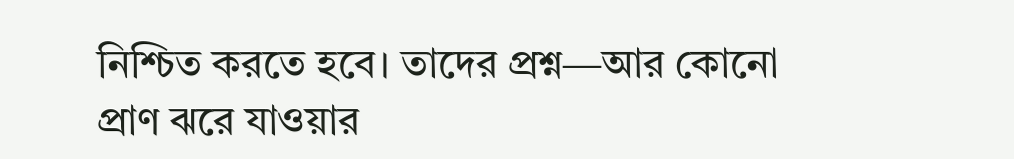নিশ্চিত করতে হবে। তাদের প্রশ্ন—আর কোনো প্রাণ ঝরে যাওয়ার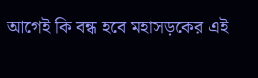আগেই কি বন্ধ হবে মহাসড়কের এই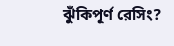ঝুঁকিপূর্ণ রেসিং?